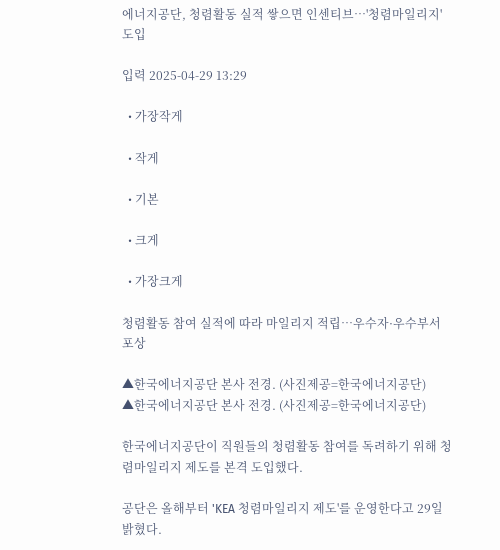에너지공단, 청렴활동 실적 쌓으면 인센티브…'청렴마일리지' 도입

입력 2025-04-29 13:29

  • 가장작게

  • 작게

  • 기본

  • 크게

  • 가장크게

청렴활동 참여 실적에 따라 마일리지 적립…우수자·우수부서 포상

▲한국에너지공단 본사 전경. (사진제공=한국에너지공단)
▲한국에너지공단 본사 전경. (사진제공=한국에너지공단)

한국에너지공단이 직원들의 청렴활동 참여를 독려하기 위해 청렴마일리지 제도를 본격 도입했다.

공단은 올해부터 'KEA 청렴마일리지 제도'를 운영한다고 29일 밝혔다.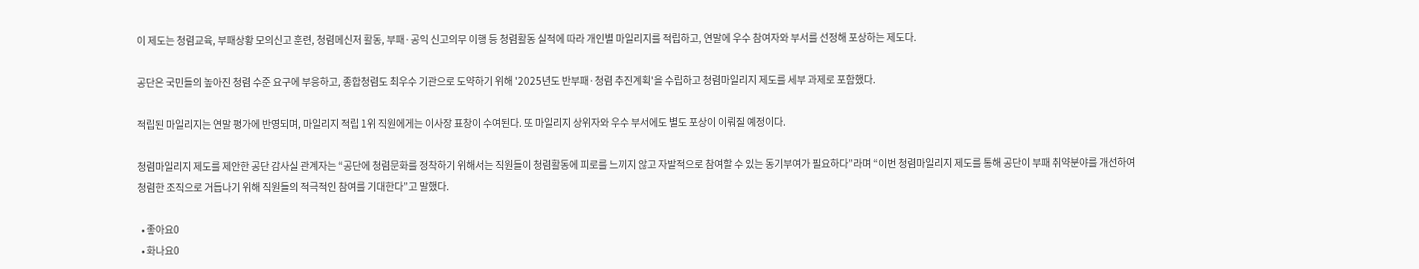이 제도는 청렴교육, 부패상황 모의신고 훈련, 청렴메신저 활동, 부패·공익 신고의무 이행 등 청렴활동 실적에 따라 개인별 마일리지를 적립하고, 연말에 우수 참여자와 부서를 선정해 포상하는 제도다.

공단은 국민들의 높아진 청렴 수준 요구에 부응하고, 종합청렴도 최우수 기관으로 도약하기 위해 '2025년도 반부패·청렴 추진계획'을 수립하고 청렴마일리지 제도를 세부 과제로 포함했다.

적립된 마일리지는 연말 평가에 반영되며, 마일리지 적립 1위 직원에게는 이사장 표창이 수여된다. 또 마일리지 상위자와 우수 부서에도 별도 포상이 이뤄질 예정이다.

청렴마일리지 제도를 제안한 공단 감사실 관계자는 “공단에 청렴문화를 정착하기 위해서는 직원들이 청렴활동에 피로를 느끼지 않고 자발적으로 참여할 수 있는 동기부여가 필요하다”라며 “이번 청렴마일리지 제도를 통해 공단이 부패 취약분야를 개선하여 청렴한 조직으로 거듭나기 위해 직원들의 적극적인 참여를 기대한다”고 말했다.

  • 좋아요0
  • 화나요0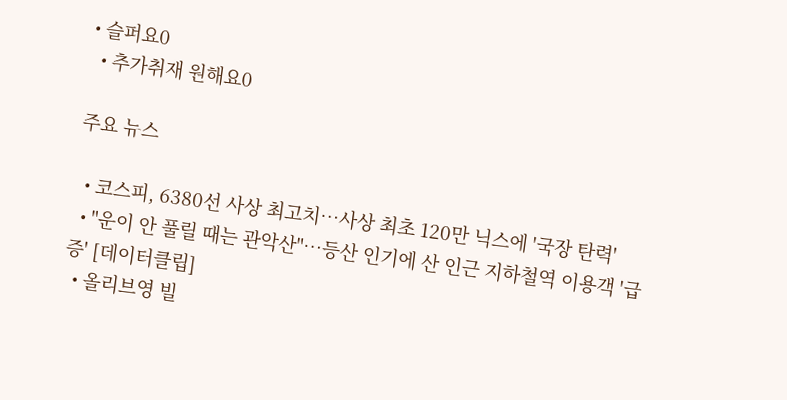• 슬퍼요0
  • 추가취재 원해요0

주요 뉴스

  • 코스피, 6380선 사상 최고치…사상 최초 120만 닉스에 '국장 탄력'
  • "운이 안 풀릴 때는 관악산"…등산 인기에 산 인근 지하철역 이용객 '급증' [데이터클립]
  • 올리브영 빌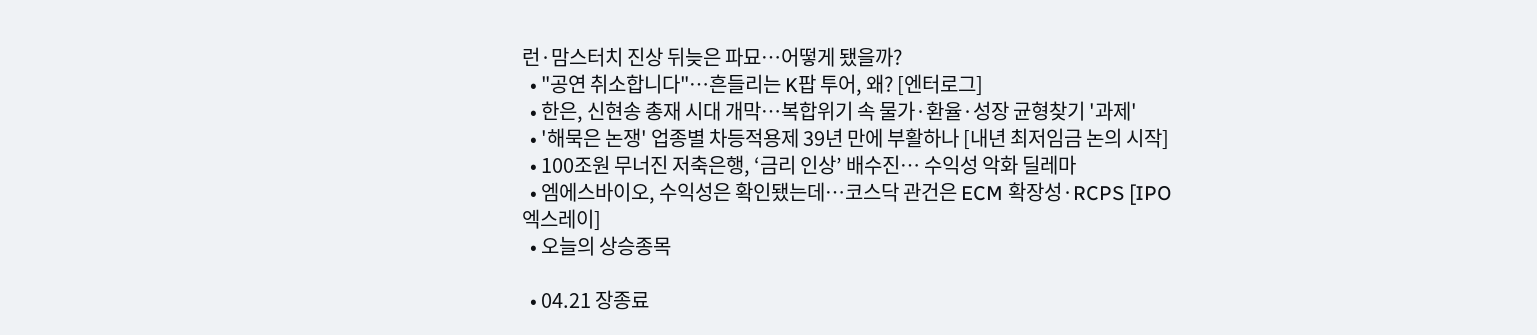런·맘스터치 진상 뒤늦은 파묘…어떻게 됐을까?
  • "공연 취소합니다"⋯흔들리는 K팝 투어, 왜? [엔터로그]
  • 한은, 신현송 총재 시대 개막⋯복합위기 속 물가·환율·성장 균형찾기 '과제'
  • '해묵은 논쟁' 업종별 차등적용제 39년 만에 부활하나 [내년 최저임금 논의 시작]
  • 100조원 무너진 저축은행, ‘금리 인상’ 배수진… 수익성 악화 딜레마
  • 엠에스바이오, 수익성은 확인됐는데…코스닥 관건은 ECM 확장성·RCPS [IPO 엑스레이]
  • 오늘의 상승종목

  • 04.21 장종료